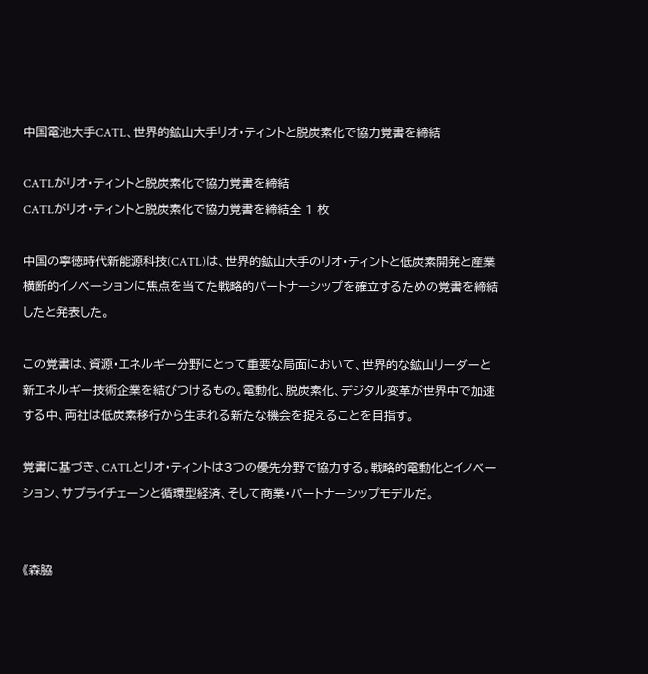中国電池大手CATL、世界的鉱山大手リオ・ティントと脱炭素化で協力覚書を締結

CATLがリオ・ティントと脱炭素化で協力覚書を締結
CATLがリオ・ティントと脱炭素化で協力覚書を締結全 1 枚

中国の寧徳時代新能源科技(CATL)は、世界的鉱山大手のリオ・ティントと低炭素開発と産業横断的イノベーションに焦点を当てた戦略的パートナーシップを確立するための覚書を締結したと発表した。

この覚書は、資源・エネルギー分野にとって重要な局面において、世界的な鉱山リーダーと新エネルギー技術企業を結びつけるもの。電動化、脱炭素化、デジタル変革が世界中で加速する中、両社は低炭素移行から生まれる新たな機会を捉えることを目指す。

覚書に基づき、CATLとリオ・ティントは3つの優先分野で協力する。戦略的電動化とイノベーション、サプライチェーンと循環型経済、そして商業・パートナーシップモデルだ。


《森脇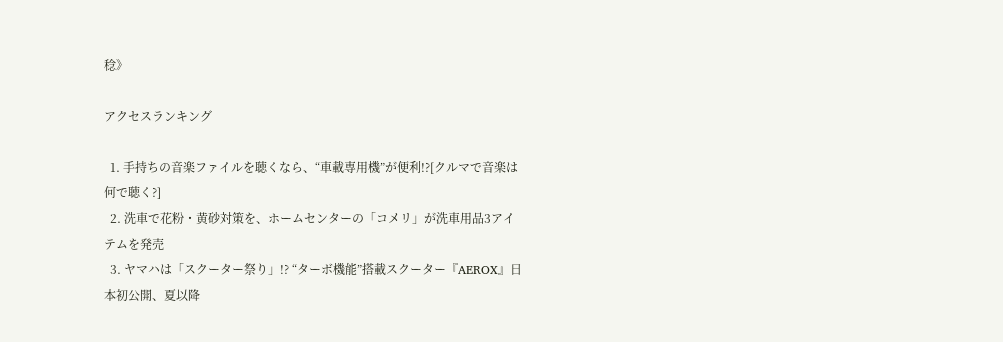稔》

アクセスランキング

  1. 手持ちの音楽ファイルを聴くなら、“車載専用機”が便利!?[クルマで音楽は何で聴く?]
  2. 洗車で花粉・黄砂対策を、ホームセンターの「コメリ」が洗車用品3アイテムを発売
  3. ヤマハは「スクーター祭り」!? “ターボ機能”搭載スクーター『AEROX』日本初公開、夏以降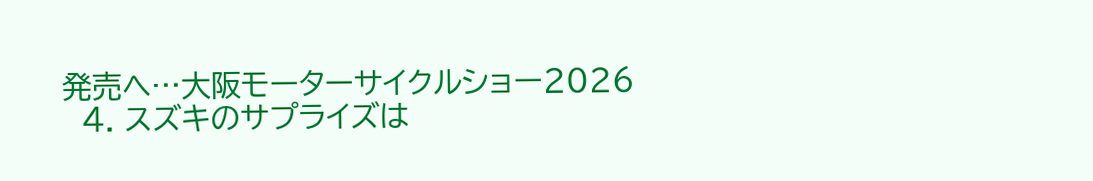発売へ…大阪モーターサイクルショー2026
  4. スズキのサプライズは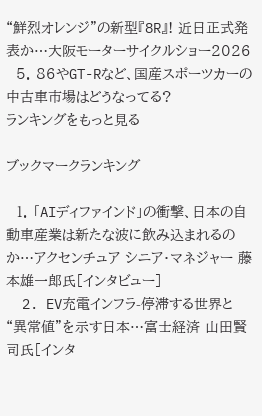“鮮烈オレンジ”の新型『8R』! 近日正式発表か…大阪モーターサイクルショー2026
  5. 86やGT-Rなど、国産スポーツカーの中古車市場はどうなってる?
ランキングをもっと見る

ブックマークランキング

  1. 「AIディファインド」の衝撃、日本の自動車産業は新たな波に飲み込まれるのか…アクセンチュア シニア・マネジャー 藤本雄一郎氏[インタビュー]
  2. EV充電インフラ-停滞する世界と“異常値”を示す日本…富士経済 山田賢司氏[インタ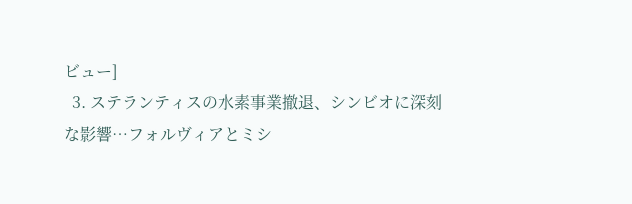ビュー]
  3. ステランティスの水素事業撤退、シンビオに深刻な影響…フォルヴィアとミシ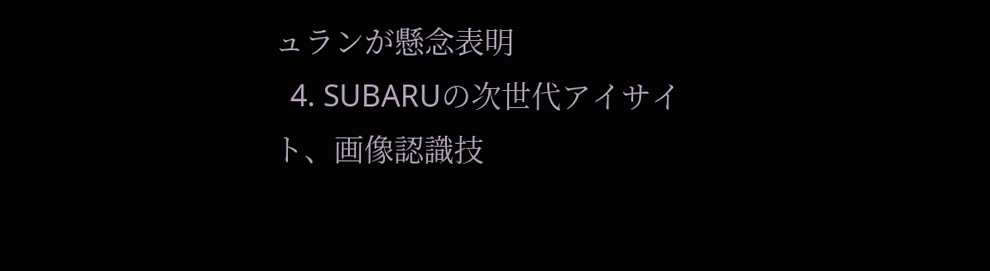ュランが懸念表明
  4. SUBARUの次世代アイサイト、画像認識技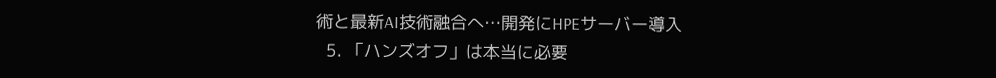術と最新AI技術融合へ…開発にHPEサーバー導入
  5. 「ハンズオフ」は本当に必要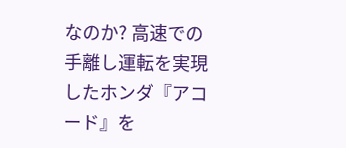なのか? 高速での手離し運転を実現したホンダ『アコード』を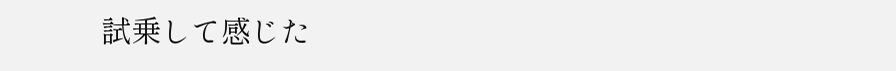試乗して感じた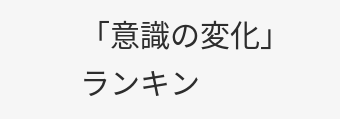「意識の変化」
ランキン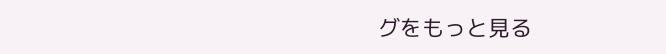グをもっと見る